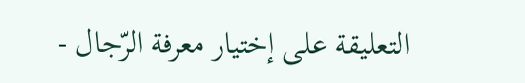التعليقة على إختيار معرفة الرّجال -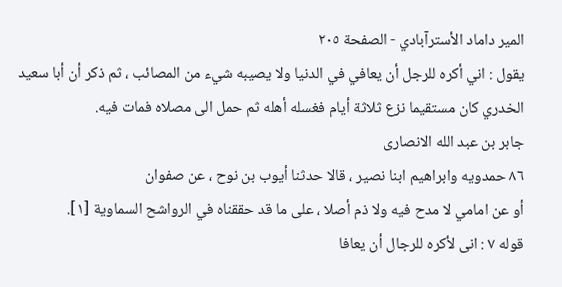المير داماد الأسترآبادي - الصفحة ٢٠٥
يقول : اني أكره للرجل أن يعافي في الدنيا ولا يصيبه شيء من المصائب ، ثم ذكر أن أبا سعيد الخدري كان مستقيما نزع ثلاثة أيام فغسله أهله ثم حمل الى مصلاه فمات فيه.
جابر بن عبد الله الانصارى
٨٦ حمدويه وابراهيم ابنا نصير ، قالا حدثنا أيوب بن نوح ، عن صفوان
أو عن امامي لا مدح فيه ولا ذم أصلا ، على ما قد حققناه في الرواشح السماوية [١].
قوله ٧ : انى لأكره للرجال أن يعافا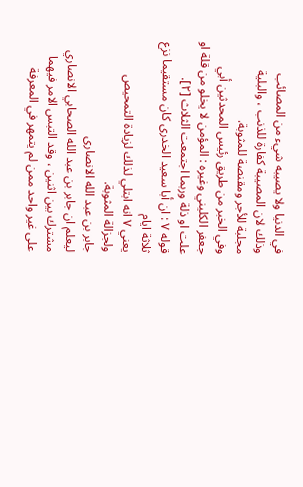في الدنيا ولا يصيبه شيء من المصائب
وذلك لان المصيبة كفارة للذنب ، والبلية مجلبة للأجر ومقنصة للمثوبة.
وفي الخبر من طريق رئيس المحدثين أبي جعفر الكليني وغيره : المؤمن لا يخلو من قلة او علت او ذلة وربما اجتمعت الثلاث [٢].
قوله ٧ : ان أبا سعيد الخدرى كان مستقيما نزع ثلاثة ايام
يعني ٧ انه ابتلي لذلك لزيادة التمحيص ولجزالة المثوبة.
جابر بن عبد الله الانصارى
ليعلم ان جابر بن عبد الله الصحابي الانصاري مشترك بين اثنين ، وقد التبس الامر فيهما على غير واحد ممن لم يتمهر في المعرفة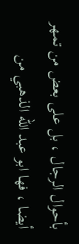بأحوال الرجال ، بل على بعض من تمهر أيضا ، فها ابو عبد الله الذهبي من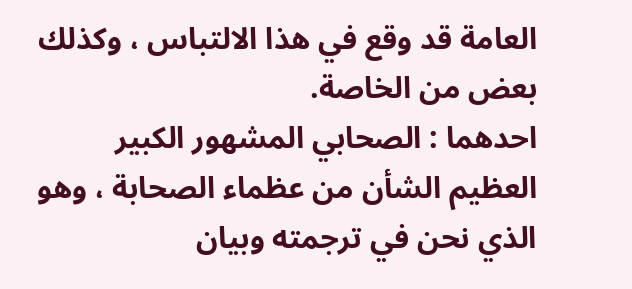العامة قد وقع في هذا الالتباس ، وكذلك بعض من الخاصة.
احدهما : الصحابي المشهور الكبير العظيم الشأن من عظماء الصحابة ، وهو الذي نحن في ترجمته وبيان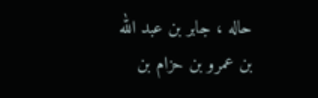حاله ، جابر بن عبد الله بن عمرو بن حزام بن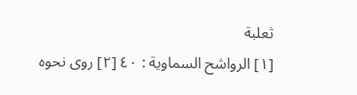ثعلبة
[١] الرواشح السماوية : ٤٠ [٢] روى نحوه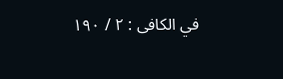في الكافى : ٢ / ١٩٠